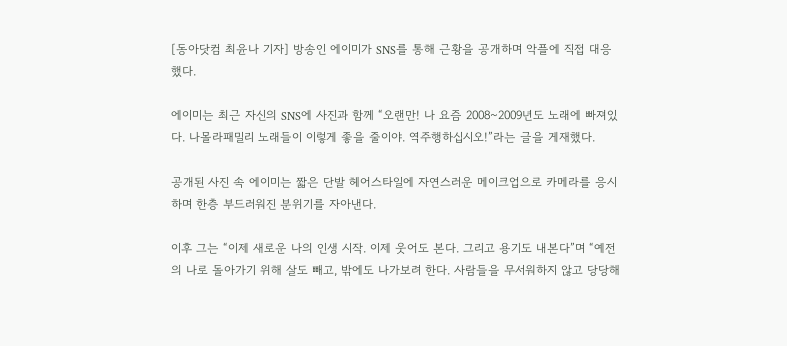[동아닷컴 최윤나 기자] 방송인 에이미가 SNS를 통해 근황을 공개하며 악플에 직접 대응했다.

에이미는 최근 자신의 SNS에 사진과 함께 “오랜만! 나 요즘 2008~2009년도 노래에 빠져있다. 나몰라패밀리 노래들이 이렇게 좋을 줄이야. 역주행하십시오!”라는 글을 게재했다.

공개된 사진 속 에이미는 짧은 단발 헤어스타일에 자연스러운 메이크업으로 카메라를 응시하며 한층 부드러워진 분위기를 자아낸다.

이후 그는 “이제 새로운 나의 인생 시작. 이제 웃어도 본다. 그리고 용기도 내본다”며 “예전의 나로 돌아가기 위해 살도 빼고, 밖에도 나가보려 한다. 사람들을 무서워하지 않고 당당해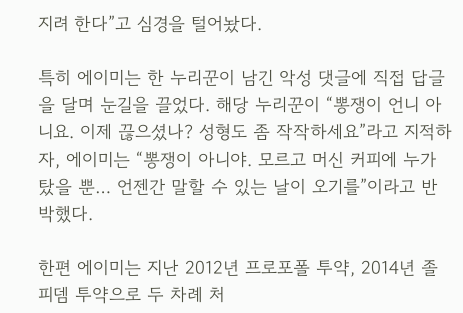지려 한다”고 심경을 털어놨다.

특히 에이미는 한 누리꾼이 남긴 악성 댓글에 직접 답글을 달며 눈길을 끌었다. 해당 누리꾼이 “뽕쟁이 언니 아니요. 이제 끊으셨나? 성형도 좀 작작하세요”라고 지적하자, 에이미는 “뽕쟁이 아니야. 모르고 머신 커피에 누가 탔을 뿐… 언젠간 말할 수 있는 날이 오기를”이라고 반박했다.

한편 에이미는 지난 2012년 프로포폴 투약, 2014년 졸피뎀 투약으로 두 차례 처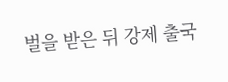벌을 받은 뒤 강제 출국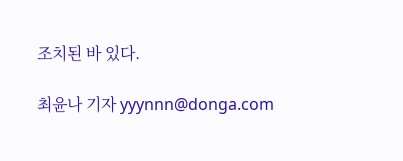조치된 바 있다.

최윤나 기자 yyynnn@donga.com